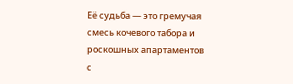Её судьба — это гремучая смесь кочевого табора и роскошных апартаментов с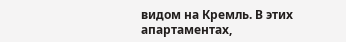видом на Кремль. В этих апартаментах,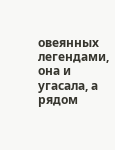овеянных легендами, она и угасала, а рядом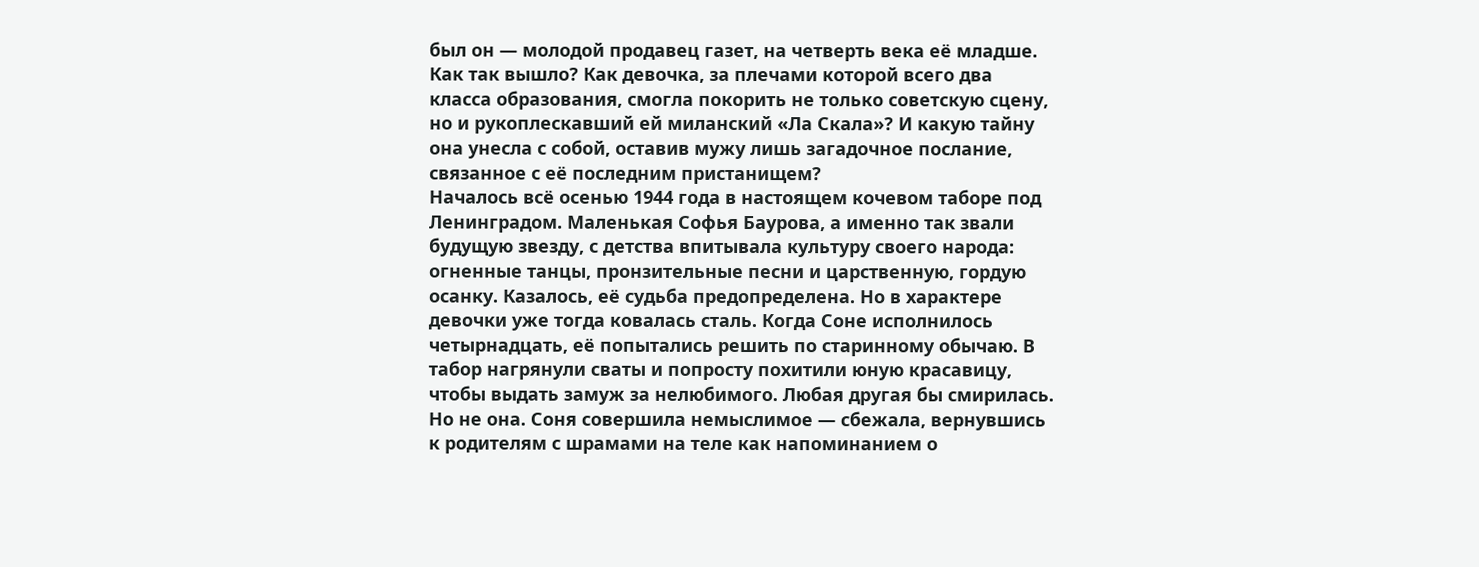был он — молодой продавец газет, на четверть века её младше. Как так вышло? Как девочка, за плечами которой всего два класса образования, смогла покорить не только советскую сцену, но и рукоплескавший ей миланский «Ла Скала»? И какую тайну она унесла с собой, оставив мужу лишь загадочное послание, связанное с её последним пристанищем?
Началось всё осенью 1944 года в настоящем кочевом таборе под Ленинградом. Маленькая Софья Баурова, а именно так звали будущую звезду, с детства впитывала культуру своего народа: огненные танцы, пронзительные песни и царственную, гордую осанку. Казалось, её судьба предопределена. Но в характере девочки уже тогда ковалась сталь. Когда Соне исполнилось четырнадцать, её попытались решить по старинному обычаю. В табор нагрянули сваты и попросту похитили юную красавицу, чтобы выдать замуж за нелюбимого. Любая другая бы смирилась. Но не она. Соня совершила немыслимое — сбежала, вернувшись к родителям с шрамами на теле как напоминанием о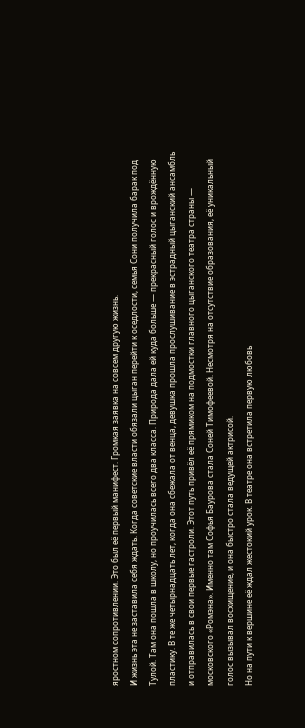яростном сопротивлении. Это был её первый манифест. Громкая заявка на совсем другую жизнь.
И жизнь эта не заставила себя ждать. Когда советские власти обязали цыган перейти к оседлости, семья Сони получила барак под Тулой. Там она пошла в школу, но проучилась всего два класса. Природа дала ей куда больше — прекрасный голос и врождённую пластику. В те же четырнадцать лет, когда она сбежала от венца, девушка прошла прослушивание в эстрадный цыганский ансамбль и отправилась в свои первые гастроли. Этот путь привёл её прямиком на подмостки главного цыганского театра страны — московского «Ромэна». Именно там Софья Баурова стала Соней Тимофеевой. Несмотря на отсутствие образования, её уникальный голос вызывал восхищение, и она быстро стала ведущей актрисой.
Но на пути к вершине её ждал жестокий урок. В театре она встретила первую любовь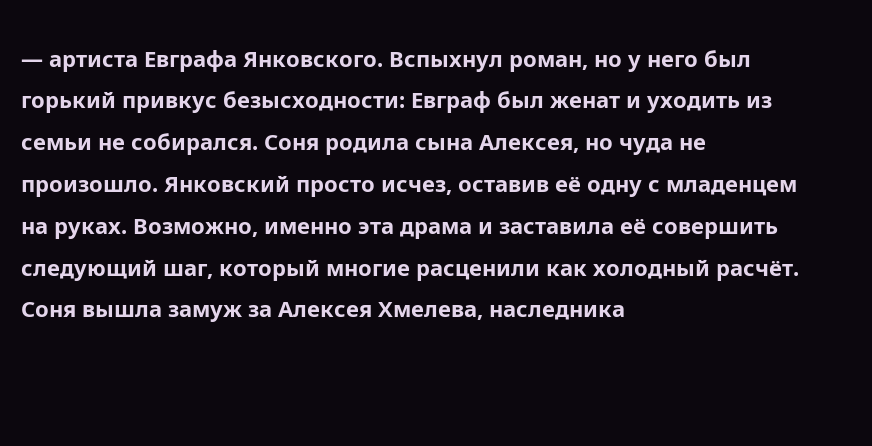— артиста Евграфа Янковского. Вспыхнул роман, но у него был горький привкус безысходности: Евграф был женат и уходить из семьи не собирался. Соня родила сына Алексея, но чуда не произошло. Янковский просто исчез, оставив её одну с младенцем на руках. Возможно, именно эта драма и заставила её совершить следующий шаг, который многие расценили как холодный расчёт. Соня вышла замуж за Алексея Хмелева, наследника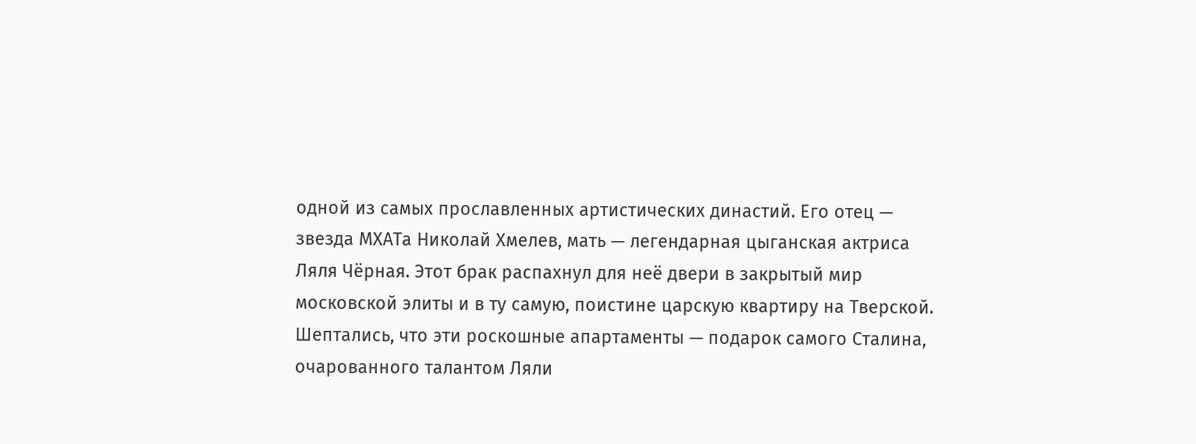одной из самых прославленных артистических династий. Его отец — звезда МХАТа Николай Хмелев, мать — легендарная цыганская актриса Ляля Чёрная. Этот брак распахнул для неё двери в закрытый мир московской элиты и в ту самую, поистине царскую квартиру на Тверской.
Шептались, что эти роскошные апартаменты — подарок самого Сталина, очарованного талантом Ляли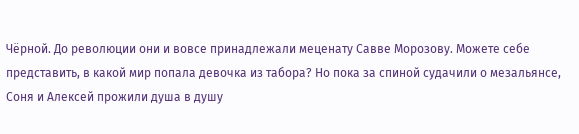Чёрной. До революции они и вовсе принадлежали меценату Савве Морозову. Можете себе представить, в какой мир попала девочка из табора? Но пока за спиной судачили о мезальянсе, Соня и Алексей прожили душа в душу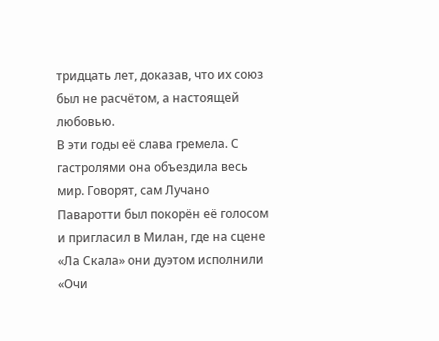тридцать лет, доказав, что их союз был не расчётом, а настоящей любовью.
В эти годы её слава гремела. С гастролями она объездила весь мир. Говорят, сам Лучано Паваротти был покорён её голосом и пригласил в Милан, где на сцене «Ла Скала» они дуэтом исполнили «Очи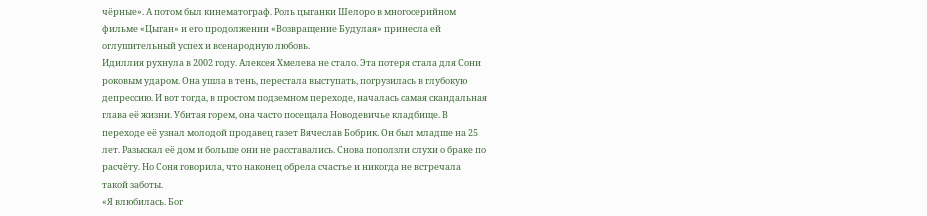чёрные». А потом был кинематограф. Роль цыганки Шелоро в многосерийном фильме «Цыган» и его продолжении «Возвращение Будулая» принесла ей оглушительный успех и всенародную любовь.
Идиллия рухнула в 2002 году. Алексея Хмелева не стало. Эта потеря стала для Сони роковым ударом. Она ушла в тень, перестала выступать, погрузилась в глубокую депрессию. И вот тогда, в простом подземном переходе, началась самая скандальная глава её жизни. Убитая горем, она часто посещала Новодевичье кладбище. В переходе её узнал молодой продавец газет Вячеслав Бобрик. Он был младше на 25 лет. Разыскал её дом и больше они не расставались. Снова поползли слухи о браке по расчёту. Но Соня говорила, что наконец обрела счастье и никогда не встречала такой заботы.
«Я влюбилась. Бог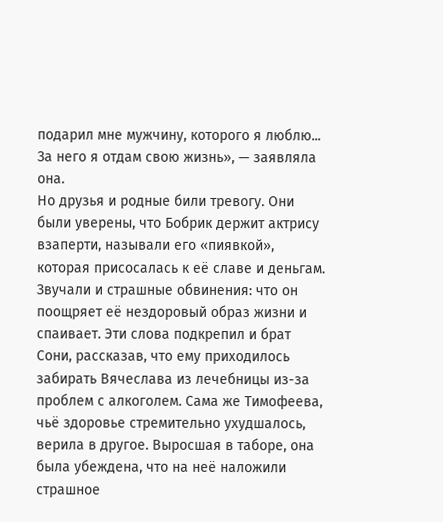подарил мне мужчину, которого я люблю... За него я отдам свою жизнь», — заявляла она.
Но друзья и родные били тревогу. Они были уверены, что Бобрик держит актрису взаперти, называли его «пиявкой», которая присосалась к её славе и деньгам. Звучали и страшные обвинения: что он поощряет её нездоровый образ жизни и спаивает. Эти слова подкрепил и брат Сони, рассказав, что ему приходилось забирать Вячеслава из лечебницы из-за проблем с алкоголем. Сама же Тимофеева, чьё здоровье стремительно ухудшалось, верила в другое. Выросшая в таборе, она была убеждена, что на неё наложили страшное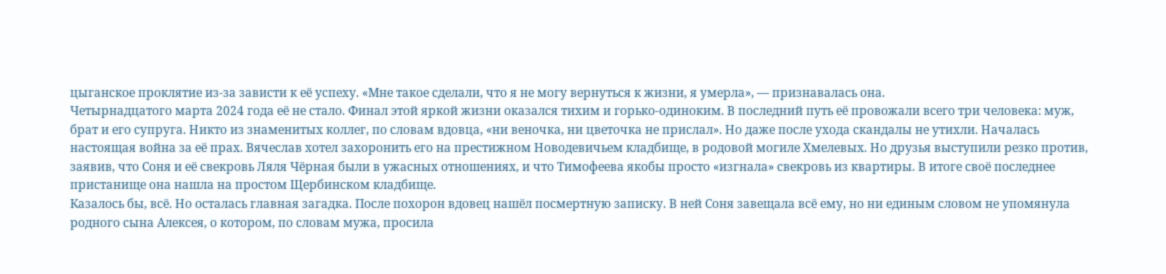цыганское проклятие из-за зависти к её успеху. «Мне такое сделали, что я не могу вернуться к жизни, я умерла», — признавалась она.
Четырнадцатого марта 2024 года её не стало. Финал этой яркой жизни оказался тихим и горько-одиноким. В последний путь её провожали всего три человека: муж, брат и его супруга. Никто из знаменитых коллег, по словам вдовца, «ни веночка, ни цветочка не прислал». Но даже после ухода скандалы не утихли. Началась настоящая война за её прах. Вячеслав хотел захоронить его на престижном Новодевичьем кладбище, в родовой могиле Хмелевых. Но друзья выступили резко против, заявив, что Соня и её свекровь Ляля Чёрная были в ужасных отношениях, и что Тимофеева якобы просто «изгнала» свекровь из квартиры. В итоге своё последнее пристанище она нашла на простом Щербинском кладбище.
Казалось бы, всё. Но осталась главная загадка. После похорон вдовец нашёл посмертную записку. В ней Соня завещала всё ему, но ни единым словом не упомянула родного сына Алексея, о котором, по словам мужа, просила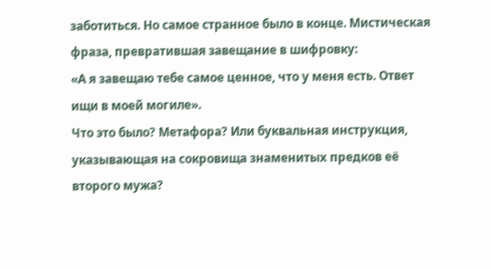заботиться. Но самое странное было в конце. Мистическая фраза, превратившая завещание в шифровку:
«А я завещаю тебе самое ценное, что у меня есть. Ответ ищи в моей могиле».
Что это было? Метафора? Или буквальная инструкция, указывающая на сокровища знаменитых предков её второго мужа?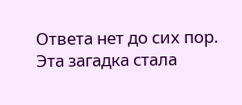Ответа нет до сих пор. Эта загадка стала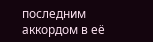последним аккордом в её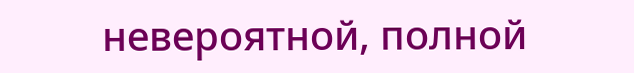невероятной, полной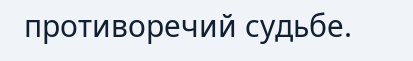противоречий судьбе.